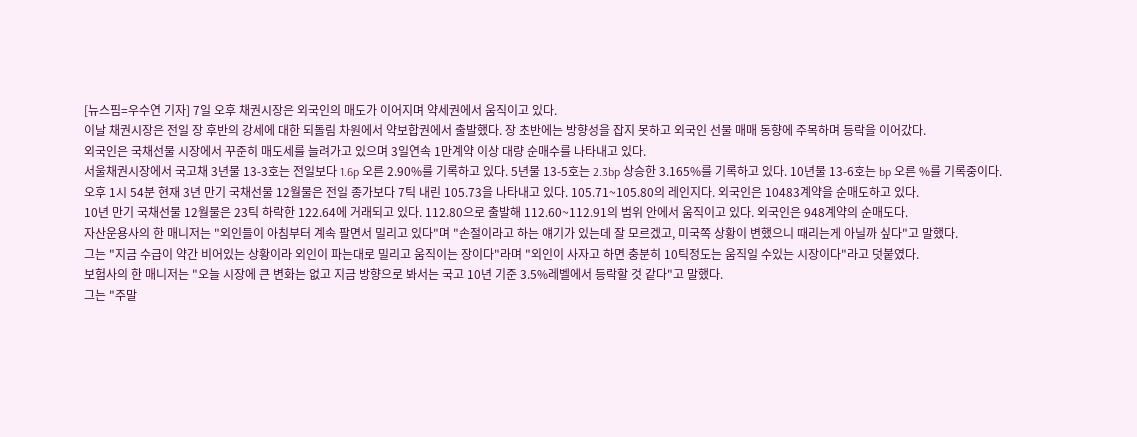[뉴스핌=우수연 기자] 7일 오후 채권시장은 외국인의 매도가 이어지며 약세권에서 움직이고 있다.
이날 채권시장은 전일 장 후반의 강세에 대한 되돌림 차원에서 약보합권에서 출발했다. 장 초반에는 방향성을 잡지 못하고 외국인 선물 매매 동향에 주목하며 등락을 이어갔다.
외국인은 국채선물 시장에서 꾸준히 매도세를 늘려가고 있으며 3일연속 1만계약 이상 대량 순매수를 나타내고 있다.
서울채권시장에서 국고채 3년물 13-3호는 전일보다 1.6p 오른 2.90%를 기록하고 있다. 5년물 13-5호는 2.3bp 상승한 3.165%를 기록하고 있다. 10년물 13-6호는 bp 오른 %를 기록중이다.
오후 1시 54분 현재 3년 만기 국채선물 12월물은 전일 종가보다 7틱 내린 105.73을 나타내고 있다. 105.71~105.80의 레인지다. 외국인은 10483계약을 순매도하고 있다.
10년 만기 국채선물 12월물은 23틱 하락한 122.64에 거래되고 있다. 112.80으로 출발해 112.60~112.91의 범위 안에서 움직이고 있다. 외국인은 948계약의 순매도다.
자산운용사의 한 매니저는 "외인들이 아침부터 계속 팔면서 밀리고 있다"며 "손절이라고 하는 얘기가 있는데 잘 모르겠고, 미국쪽 상황이 변했으니 때리는게 아닐까 싶다"고 말했다.
그는 "지금 수급이 약간 비어있는 상황이라 외인이 파는대로 밀리고 움직이는 장이다"라며 "외인이 사자고 하면 충분히 10틱정도는 움직일 수있는 시장이다"라고 덧붙였다.
보험사의 한 매니저는 "오늘 시장에 큰 변화는 없고 지금 방향으로 봐서는 국고 10년 기준 3.5%레벨에서 등락할 것 같다"고 말했다.
그는 "주말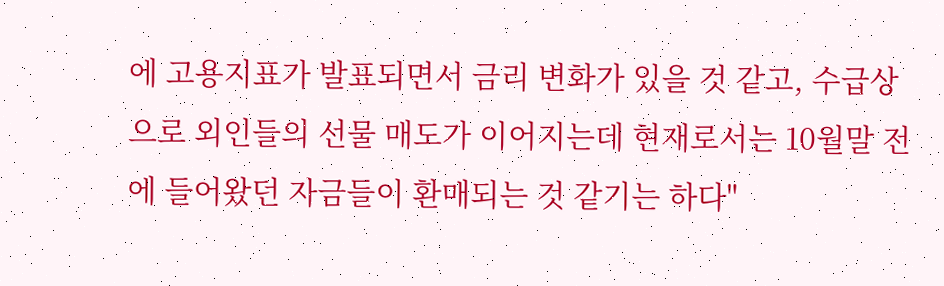에 고용지표가 발표되면서 금리 변화가 있을 것 같고, 수급상으로 외인들의 선물 매도가 이어지는데 현재로서는 10월말 전에 들어왔던 자금들이 환매되는 것 같기는 하다"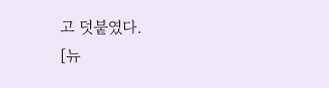고 덧붙였다.
[뉴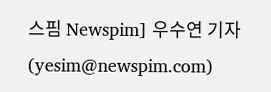스핌 Newspim] 우수연 기자 (yesim@newspim.com)